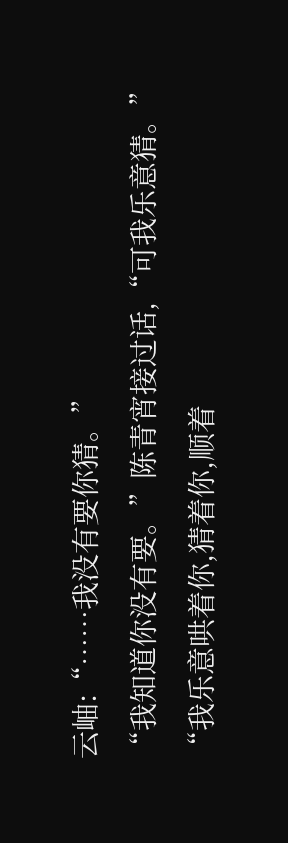云岫:“……我没有要你猜。”
“我知道你没有要。”陈青宵接过话,“可我乐意猜。”
“我乐意哄着你,猜着你,顺着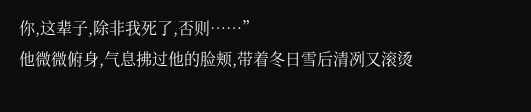你,这辈子,除非我死了,否则……”
他微微俯身,气息拂过他的脸颊,带着冬日雪后清冽又滚烫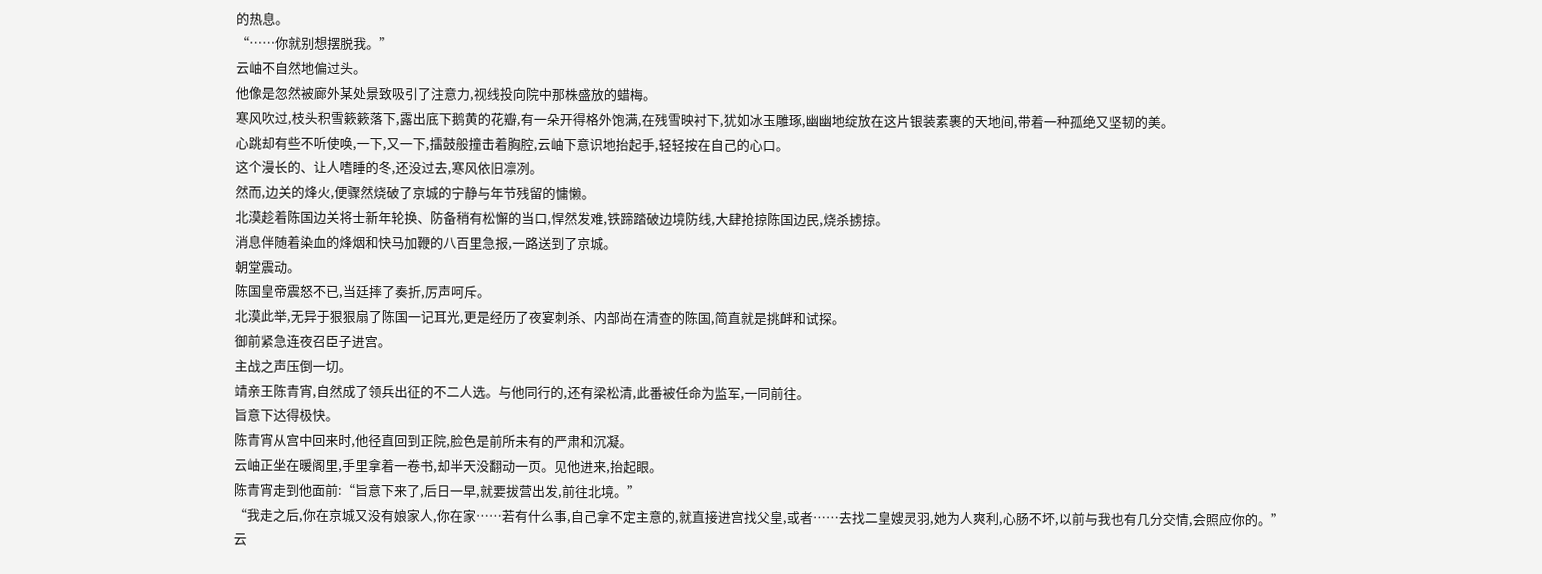的热息。
“……你就别想摆脱我。”
云岫不自然地偏过头。
他像是忽然被廊外某处景致吸引了注意力,视线投向院中那株盛放的蜡梅。
寒风吹过,枝头积雪簌簌落下,露出底下鹅黄的花瓣,有一朵开得格外饱满,在残雪映衬下,犹如冰玉雕琢,幽幽地绽放在这片银装素裹的天地间,带着一种孤绝又坚韧的美。
心跳却有些不听使唤,一下,又一下,擂鼓般撞击着胸腔,云岫下意识地抬起手,轻轻按在自己的心口。
这个漫长的、让人嗜睡的冬,还没过去,寒风依旧凛冽。
然而,边关的烽火,便骤然烧破了京城的宁静与年节残留的慵懒。
北漠趁着陈国边关将士新年轮换、防备稍有松懈的当口,悍然发难,铁蹄踏破边境防线,大肆抢掠陈国边民,烧杀掳掠。
消息伴随着染血的烽烟和快马加鞭的八百里急报,一路送到了京城。
朝堂震动。
陈国皇帝震怒不已,当廷摔了奏折,厉声呵斥。
北漠此举,无异于狠狠扇了陈国一记耳光,更是经历了夜宴刺杀、内部尚在清查的陈国,简直就是挑衅和试探。
御前紧急连夜召臣子进宫。
主战之声压倒一切。
靖亲王陈青宵,自然成了领兵出征的不二人选。与他同行的,还有梁松清,此番被任命为监军,一同前往。
旨意下达得极快。
陈青宵从宫中回来时,他径直回到正院,脸色是前所未有的严肃和沉凝。
云岫正坐在暖阁里,手里拿着一卷书,却半天没翻动一页。见他进来,抬起眼。
陈青宵走到他面前:“旨意下来了,后日一早,就要拔营出发,前往北境。”
“我走之后,你在京城又没有娘家人,你在家……若有什么事,自己拿不定主意的,就直接进宫找父皇,或者……去找二皇嫂灵羽,她为人爽利,心肠不坏,以前与我也有几分交情,会照应你的。”
云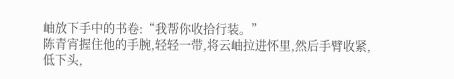岫放下手中的书卷:“我帮你收拾行装。”
陈青宵握住他的手腕,轻轻一带,将云岫拉进怀里,然后手臂收紧,低下头,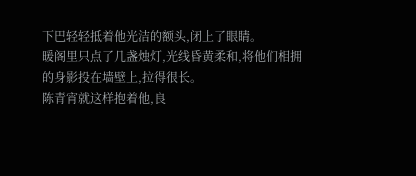下巴轻轻抵着他光洁的额头,闭上了眼睛。
暖阁里只点了几盏烛灯,光线昏黄柔和,将他们相拥的身影投在墙壁上,拉得很长。
陈青宵就这样抱着他,良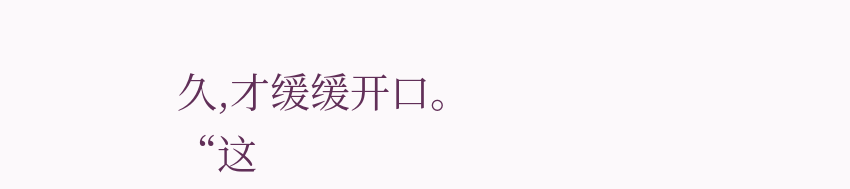久,才缓缓开口。
“这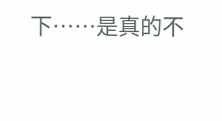下……是真的不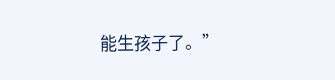能生孩子了。”